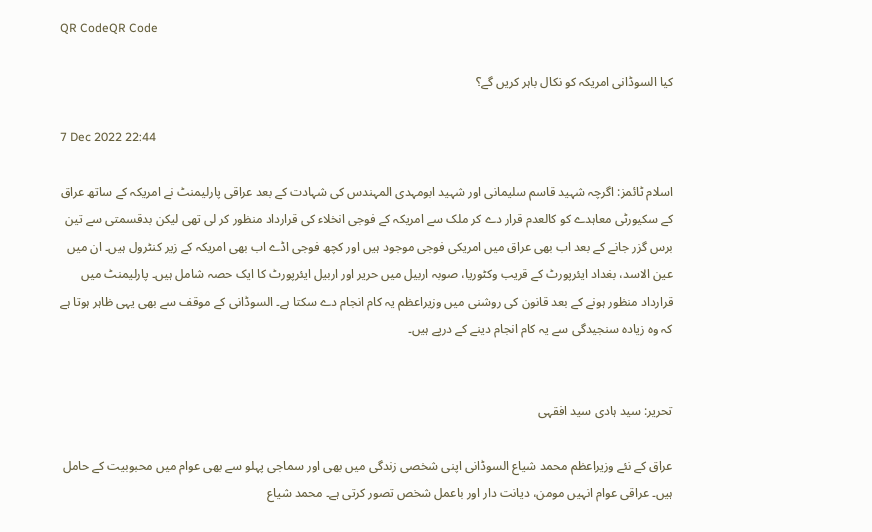QR CodeQR Code

کیا السوڈانی امریکہ کو نکال باہر کریں گے؟

7 Dec 2022 22:44

اسلام ٹائمز: اگرچہ شہید قاسم سلیمانی اور شہید ابومہدی المہندس کی شہادت کے بعد عراقی پارلیمنٹ نے امریکہ کے ساتھ عراق کے سکیورٹی معاہدے کو کالعدم قرار دے کر ملک سے امریکہ کے فوجی انخلاء کی قرارداد منظور کر لی تھی لیکن بدقسمتی سے تین برس گزر جانے کے بعد اب بھی عراق میں امریکی فوجی موجود ہیں اور کچھ فوجی اڈے اب بھی امریکہ کے زیر کنٹرول ہیں۔ ان میں عین الاسد، بغداد ایئرپورٹ کے قریب وکٹوریا، صوبہ اربیل میں حریر اور اربیل ایئرپورٹ کا ایک حصہ شامل ہیں۔ پارلیمنٹ میں قرارداد منظور ہونے کے بعد قانون کی روشنی میں وزیراعظم یہ کام انجام دے سکتا ہے۔ السوڈانی کے موقف سے بھی یہی ظاہر ہوتا ہے کہ وہ زیادہ سنجیدگی سے یہ کام انجام دینے کے درپے ہیں۔


تحریر: سید ہادی سید افقہی

عراق کے نئے وزیراعظم محمد شیاع السوڈانی اپنی شخصی زندگی میں بھی اور سماجی پہلو سے بھی عوام میں محبوبیت کے حامل ہیں۔ عراقی عوام انہیں مومن، دیانت دار اور باعمل شخص تصور کرتی ہے۔ محمد شیاع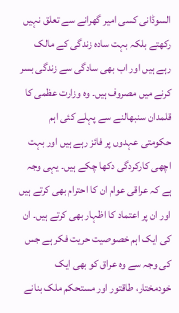السوڈانی کسی امیر گھرانے سے تعلق نہیں رکھتے بلکہ بہت سادہ زندگی کے مالک رہے ہیں اور اب بھی سادگی سے زندگی بسر کرنے میں مصروف ہیں۔ وہ وزارت عظمی کا قلمدان سنبھالنے سے پہلے کئی اہم حکومتی عہدوں پر فائز رہے ہیں اور بہت اچھی کارکردگی دکھا چکے ہیں۔ یہی وجہ ہے کہ عراقی عوام ان کا احترام بھی کرتے ہیں اور ان پر اعتماد کا اظہار بھی کرتے ہیں۔ ان کی ایک اہم خصوصیت حریت فکر ہے جس کی وجہ سے وہ عراق کو بھی ایک خودمختار، طاقتور اور مستحکم ملک بنانے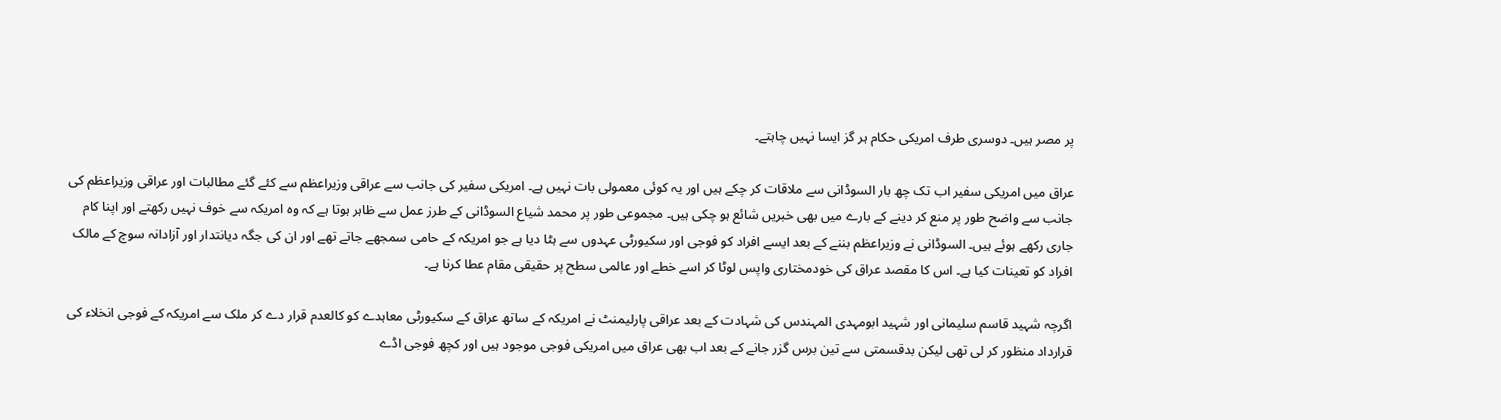پر مصر ہیں۔ دوسری طرف امریکی حکام ہر گز ایسا نہیں چاہتے۔

عراق میں امریکی سفیر اب تک چھ بار السوڈانی سے ملاقات کر چکے ہیں اور یہ کوئی معمولی بات نہیں ہے۔ امریکی سفیر کی جانب سے عراقی وزیراعظم سے کئے گئے مطالبات اور عراقی وزیراعظم کی جانب سے واضح طور پر منع کر دینے کے بارے میں بھی خبریں شائع ہو چکی ہیں۔ مجموعی طور پر محمد شیاع السوڈانی کے طرز عمل سے ظاہر ہوتا ہے کہ وہ امریکہ سے خوف نہیں رکھتے اور اپنا کام جاری رکھے ہوئے ہیں۔ السوڈانی نے وزیراعظم بننے کے بعد ایسے افراد کو فوجی اور سکیورٹی عہدوں سے ہٹا دیا ہے جو امریکہ کے حامی سمجھے جاتے تھے اور ان کی جگہ دیانتدار اور آزادانہ سوچ کے مالک افراد کو تعینات کیا ہے۔ اس کا مقصد عراق کی خودمختاری واپس لوٹا کر اسے خطے اور عالمی سطح پر حقیقی مقام عطا کرنا ہے۔

اگرچہ شہید قاسم سلیمانی اور شہید ابومہدی المہندس کی شہادت کے بعد عراقی پارلیمنٹ نے امریکہ کے ساتھ عراق کے سکیورٹی معاہدے کو کالعدم قرار دے کر ملک سے امریکہ کے فوجی انخلاء کی قرارداد منظور کر لی تھی لیکن بدقسمتی سے تین برس گزر جانے کے بعد اب بھی عراق میں امریکی فوجی موجود ہیں اور کچھ فوجی اڈے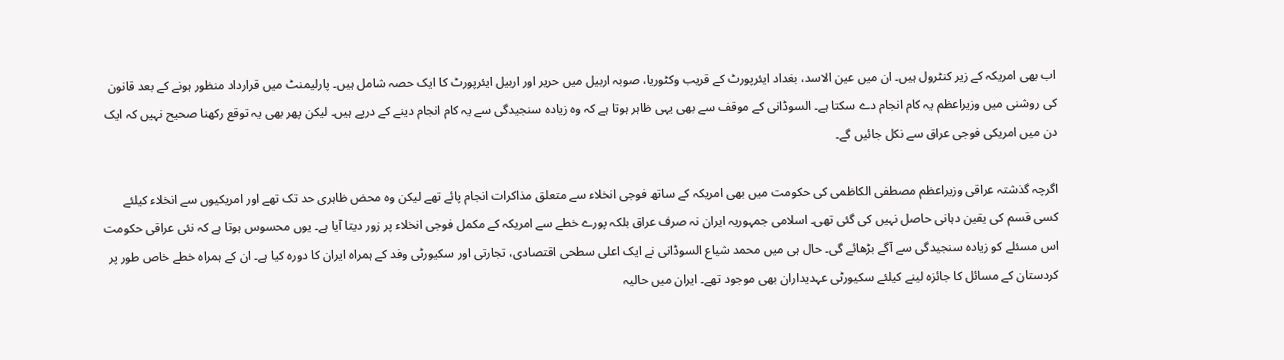اب بھی امریکہ کے زیر کنٹرول ہیں۔ ان میں عین الاسد، بغداد ایئرپورٹ کے قریب وکٹوریا، صوبہ اربیل میں حریر اور اربیل ایئرپورٹ کا ایک حصہ شامل ہیں۔ پارلیمنٹ میں قرارداد منظور ہونے کے بعد قانون کی روشنی میں وزیراعظم یہ کام انجام دے سکتا ہے۔ السوڈانی کے موقف سے بھی یہی ظاہر ہوتا ہے کہ وہ زیادہ سنجیدگی سے یہ کام انجام دینے کے درپے ہیں۔ لیکن پھر بھی یہ توقع رکھنا صحیح نہیں کہ ایک دن میں امریکی فوجی عراق سے نکل جائیں گے۔

اگرچہ گذشتہ عراقی وزیراعظم مصطفی الکاظمی کی حکومت میں بھی امریکہ کے ساتھ فوجی انخلاء سے متعلق مذاکرات انجام پائے تھے لیکن وہ محض ظاہری حد تک تھے اور امریکیوں سے انخلاء کیلئے کسی قسم کی یقین دہانی حاصل نہیں کی گئی تھی۔ اسلامی جمہوریہ ایران نہ صرف عراق بلکہ پورے خطے سے امریکہ کے مکمل فوجی انخلاء پر زور دیتا آیا ہے۔ یوں محسوس ہوتا ہے کہ نئی عراقی حکومت اس مسئلے کو زیادہ سنجیدگی سے آگے بڑھائے گی۔ حال ہی میں محمد شیاع السوڈانی نے ایک اعلی سطحی اقتصادی، تجارتی اور سکیورٹی وفد کے ہمراہ ایران کا دورہ کیا ہے۔ ان کے ہمراہ خطے خاص طور پر کردستان کے مسائل کا جائزہ لینے کیلئے سکیورٹی عہدیداران بھی موجود تھے۔ ایران میں حالیہ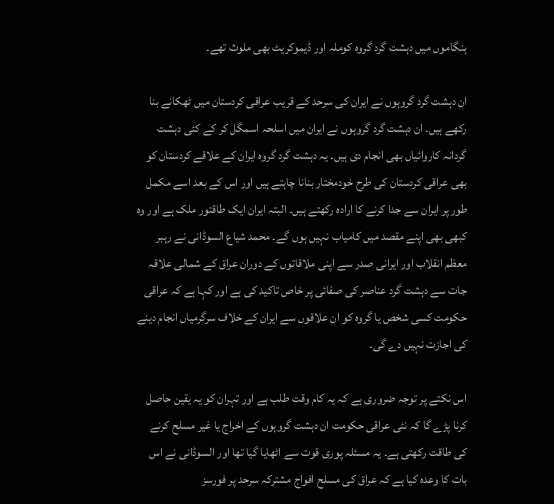ہنگاموں میں دہشت گرد گروہ کوملہ اور ڈیموکریٹ بھی ملوث تھے۔

ان دہشت گرد گروہوں نے ایران کی سرحد کے قریب عراقی کردستان میں ٹھکانے بنا رکھے ہیں۔ ان دہشت گرد گروہوں نے ایران میں اسلحہ اسمگل کر کے کئی دہشت گردانہ کاروائیاں بھی انجام دی ہیں۔ یہ دہشت گرد گروہ ایران کے علاقے کردستان کو بھی عراقی کردستان کی طرح خودمختار بنانا چاہتے ہیں اور اس کے بعد اسے مکمل طور پر ایران سے جدا کرنے کا ارادہ رکھتے ہیں۔ البتہ ایران ایک طاقتور ملک ہے اور وہ کبھی بھی اپنے مقصد میں کامیاب نہیں ہوں گے۔ محمد شیاع السوڈانی نے رہبر معظم انقلاب اور ایرانی صدر سے اپنی ملاقاتوں کے دوران عراق کے شمالی علاقہ جات سے دہشت گرد عناصر کی صفائی پر خاص تاکید کی ہے اور کہا ہے کہ عراقی حکومت کسی شخص یا گروہ کو ان علاقوں سے ایران کے خلاف سرگرمیاں انجام دینے کی اجازت نہیں دے گی۔

اس نکتے پر توجہ ضروری ہے کہ یہ کام وقت طلب ہے اور تہران کو یہ یقین حاصل کرنا پڑے گا کہ نئی عراقی حکومت ان دہشت گروہوں کے اخراج یا غیر مسلح کرنے کی طاقت رکھتی ہے۔ یہ مسئلہ پوری قوت سے اٹھایا گیا تھا اور السوڈانی نے اس بات کا وعدہ کیا ہے کہ عراق کی مسلح افواج مشترکہ سرحد پر فورسز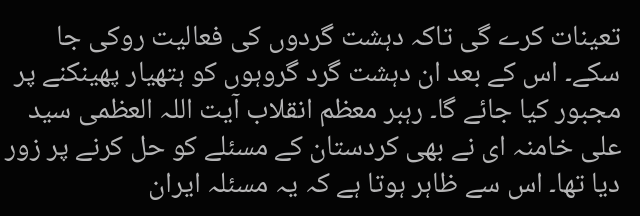تعینات کرے گی تاکہ دہشت گردوں کی فعالیت روکی جا سکے۔ اس کے بعد ان دہشت گرد گروہوں کو ہتھیار پھینکنے پر مجبور کیا جائے گا۔ رہبر معظم انقلاب آیت اللہ العظمی سید علی خامنہ ای نے بھی کردستان کے مسئلے کو حل کرنے پر زور دیا تھا۔ اس سے ظاہر ہوتا ہے کہ یہ مسئلہ ایران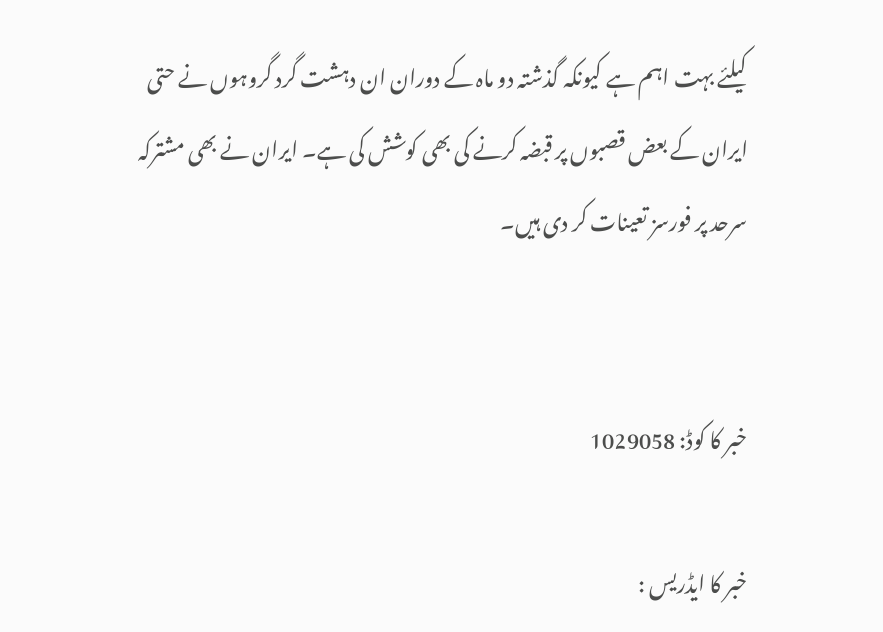کیلئے بہت اہم ہے کیونکہ گذشتہ دو ماہ کے دوران ان دہشت گرد گروہوں نے حتی ایران کے بعض قصبوں پر قبضہ کرنے کی بھی کوشش کی ہے۔ ایران نے بھی مشترکہ سرحد پر فورسز تعینات کر دی ہیں۔


خبر کا کوڈ: 1029058

خبر کا ایڈریس :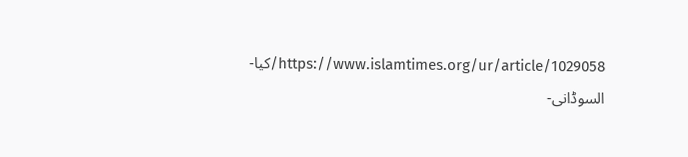https://www.islamtimes.org/ur/article/1029058/کیا-السوڈانی-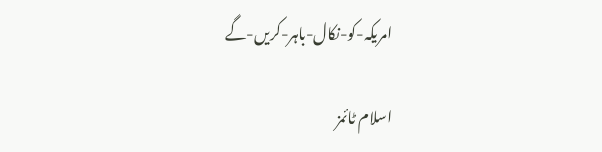امریکہ-کو-نکال-باہر-کریں-گے

اسلام ٹائمز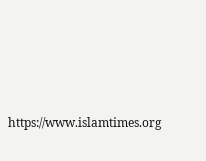https://www.islamtimes.org